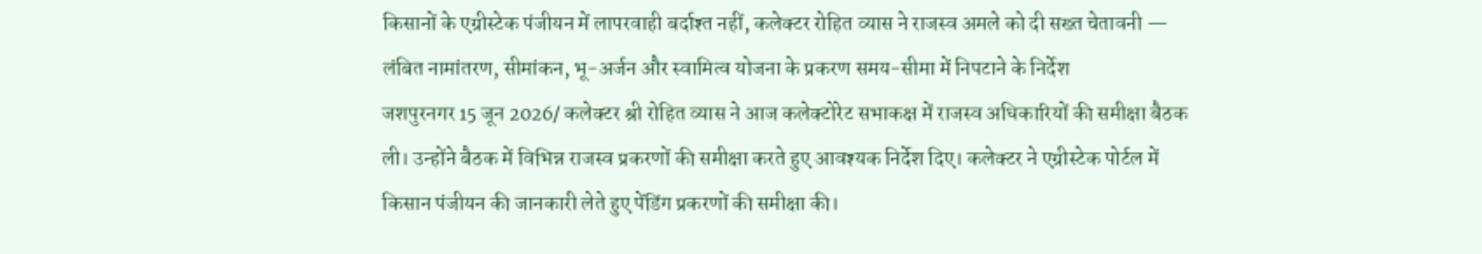किसानों के एग्रीस्टेक पंजीयन में लापरवाही बर्दाश्त नहीं, कलेक्टर रोहित व्यास ने राजस्व अमले को दी सख्त चेतावनी — लंबित नामांतरण, सीमांकन, भू-अर्जन और स्वामित्व योजना के प्रकरण समय-सीमा में निपटाने के निर्देश
जशपुरनगर 15 जून 2026/ कलेक्टर श्री रोहित व्यास ने आज कलेक्टोरेट सभाकक्ष में राजस्व अधिकारियों की समीक्षा बैठक ली। उन्होंने बैठक में विभिन्न राजस्व प्रकरणों की समीक्षा करते हुए आवश्यक निर्देश दिए। कलेक्टर ने एग्रीस्टेक पोर्टल में किसान पंजीयन की जानकारी लेते हुए पेंडिंग प्रकरणों की समीक्षा की।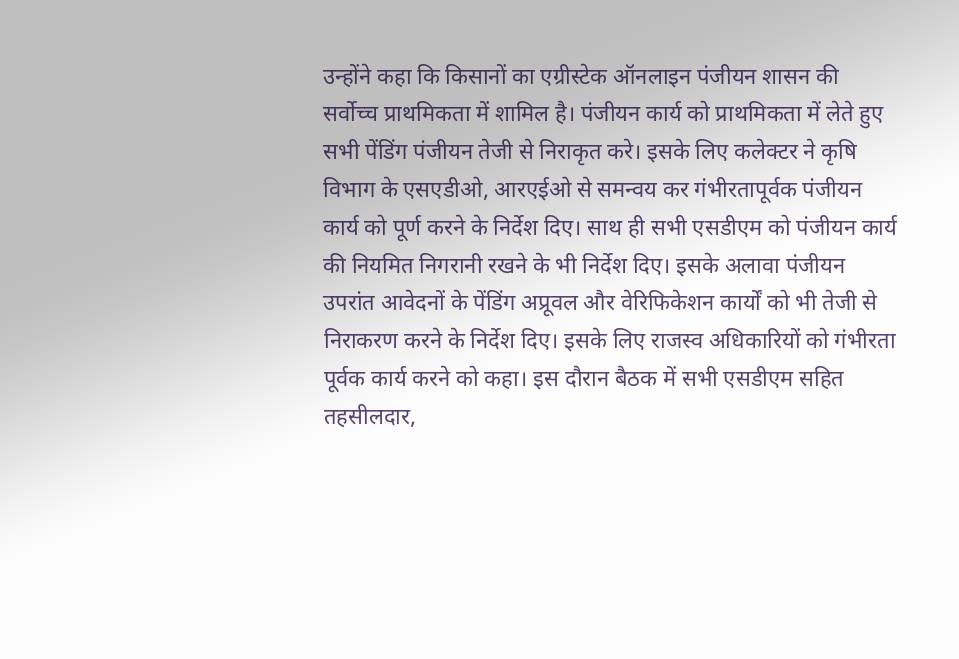उन्होंने कहा कि किसानों का एग्रीस्टेक ऑनलाइन पंजीयन शासन की सर्वोच्च प्राथमिकता में शामिल है। पंजीयन कार्य को प्राथमिकता में लेते हुए सभी पेंडिंग पंजीयन तेजी से निराकृत करे। इसके लिए कलेक्टर ने कृषि विभाग के एसएडीओ, आरएईओ से समन्वय कर गंभीरतापूर्वक पंजीयन कार्य को पूर्ण करने के निर्देश दिए। साथ ही सभी एसडीएम को पंजीयन कार्य की नियमित निगरानी रखने के भी निर्देश दिए। इसके अलावा पंजीयन उपरांत आवेदनों के पेंडिंग अप्रूवल और वेरिफिकेशन कार्यों को भी तेजी से निराकरण करने के निर्देश दिए। इसके लिए राजस्व अधिकारियों को गंभीरता पूर्वक कार्य करने को कहा। इस दौरान बैठक में सभी एसडीएम सहित तहसीलदार,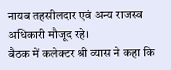नायब तहसीलदार एवं अन्य राजस्व अधिकारी मौजूद रहे।
बैठक में कलेक्टर श्री व्यास ने कहा कि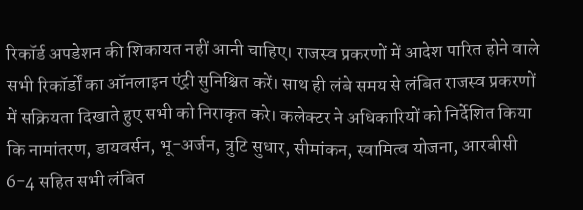रिकॉर्ड अपडेशन की शिकायत नहीं आनी चाहिए। राजस्व प्रकरणों में आदेश पारित होने वाले सभी रिकॉर्डों का ऑनलाइन एंट्री सुनिश्चित करें। साथ ही लंबे समय से लंबित राजस्व प्रकरणों में सक्रियता दिखाते हुए सभी को निराकृत करे। कलेक्टर ने अधिकारियों को निर्देशित किया कि नामांतरण, डायवर्सन, भू-अर्जन, त्रुटि सुधार, सीमांकन, स्वामित्व योजना, आरबीसी 6-4 सहित सभी लंबित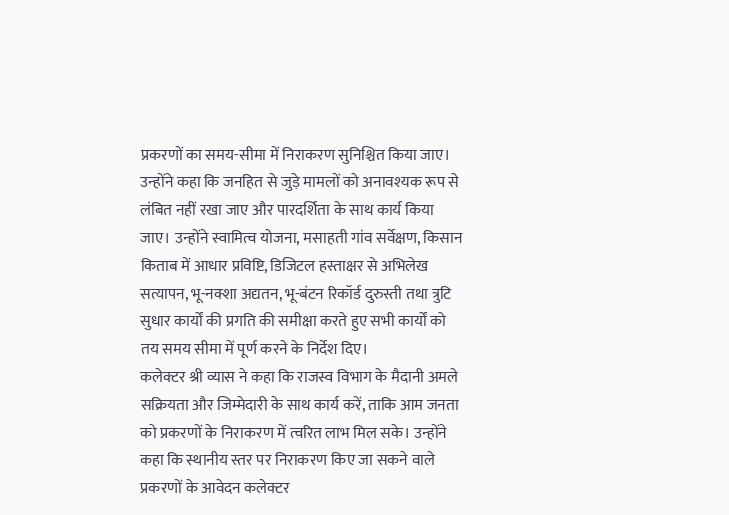प्रकरणों का समय-सीमा में निराकरण सुनिश्चित किया जाए। उन्होंने कहा कि जनहित से जुड़े मामलों को अनावश्यक रूप से लंबित नहीं रखा जाए और पारदर्शिता के साथ कार्य किया जाए। उन्होंने स्वामित्व योजना, मसाहती गांव सर्वेक्षण, किसान किताब में आधार प्रविष्टि, डिजिटल हस्ताक्षर से अभिलेख सत्यापन, भू-नक्शा अद्यतन, भू-बंटन रिकॉर्ड दुरुस्ती तथा त्रुटि सुधार कार्यों की प्रगति की समीक्षा करते हुए सभी कार्यों को तय समय सीमा में पूर्ण करने के निर्देश दिए।
कलेक्टर श्री व्यास ने कहा कि राजस्व विभाग के मैदानी अमले सक्रियता और जिम्मेदारी के साथ कार्य करें, ताकि आम जनता को प्रकरणों के निराकरण में त्वरित लाभ मिल सके। उन्होंने कहा कि स्थानीय स्तर पर निराकरण किए जा सकने वाले प्रकरणों के आवेदन कलेक्टर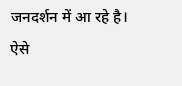जनदर्शन में आ रहे है। ऐसे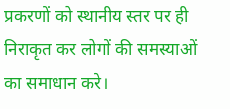प्रकरणों को स्थानीय स्तर पर ही निराकृत कर लोगों की समस्याओं का समाधान करे।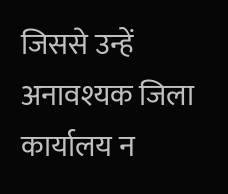जिससे उन्हें अनावश्यक जिला कार्यालय न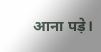आना पड़े।